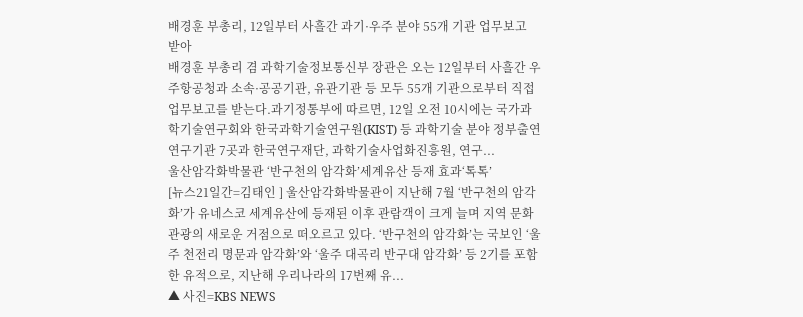배경훈 부총리, 12일부터 사흘간 과기·우주 분야 55개 기관 업무보고 받아
배경훈 부총리 겸 과학기술정보통신부 장관은 오는 12일부터 사흘간 우주항공청과 소속·공공기관, 유관기관 등 모두 55개 기관으로부터 직접 업무보고를 받는다.과기정통부에 따르면, 12일 오전 10시에는 국가과학기술연구회와 한국과학기술연구원(KIST) 등 과학기술 분야 정부출연연구기관 7곳과 한국연구재단, 과학기술사업화진흥원, 연구...
울산암각화박물관 ‘반구천의 암각화’세계유산 등재 효과‘톡톡’
[뉴스21일간=김태인 ] 울산암각화박물관이 지난해 7월 ‘반구천의 암각화’가 유네스코 세계유산에 등재된 이후 관람객이 크게 늘며 지역 문화관광의 새로운 거점으로 떠오르고 있다. ‘반구천의 암각화’는 국보인 ‘울주 천전리 명문과 암각화’와 ‘울주 대곡리 반구대 암각화’ 등 2기를 포함한 유적으로, 지난해 우리나라의 17번째 유...
▲ 사진=KBS NEWS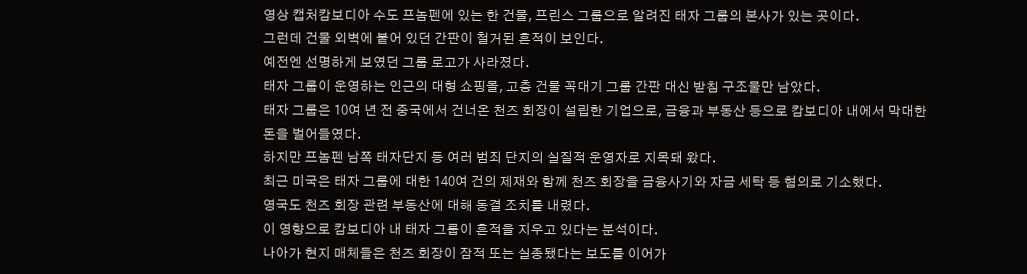영상 캡처캄보디아 수도 프놈펜에 있는 한 건물, 프린스 그룹으로 알려진 태자 그룹의 본사가 있는 곳이다.
그런데 건물 외벽에 붙어 있던 간판이 철거된 흔적이 보인다.
예전엔 선명하게 보였던 그룹 로고가 사라졌다.
태자 그룹이 운영하는 인근의 대형 쇼핑몰, 고층 건물 꼭대기 그룹 간판 대신 받침 구조물만 남았다.
태자 그룹은 10여 년 전 중국에서 건너온 천즈 회장이 설립한 기업으로, 금융과 부동산 등으로 캄보디아 내에서 막대한 돈을 벌어들였다.
하지만 프놈펜 남쪽 태자단지 등 여러 범죄 단지의 실질적 운영자로 지목돼 왔다.
최근 미국은 태자 그룹에 대한 140여 건의 제재와 함께 천즈 회장을 금융사기와 자금 세탁 등 혐의로 기소했다.
영국도 천즈 회장 관련 부동산에 대해 동결 조치를 내렸다.
이 영향으로 캄보디아 내 태자 그룹이 흔적을 지우고 있다는 분석이다.
나아가 현지 매체들은 천즈 회장이 잠적 또는 실종됐다는 보도를 이어가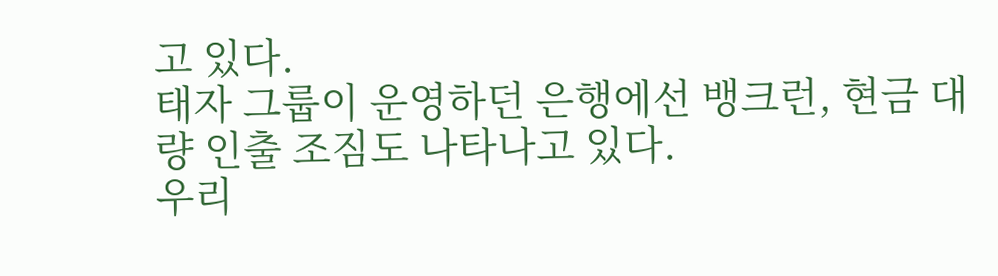고 있다.
태자 그룹이 운영하던 은행에선 뱅크런, 현금 대량 인출 조짐도 나타나고 있다.
우리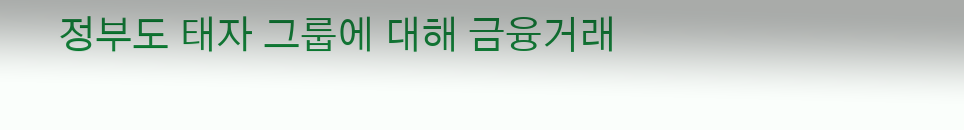정부도 태자 그룹에 대해 금융거래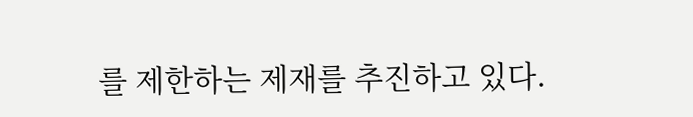를 제한하는 제재를 추진하고 있다.